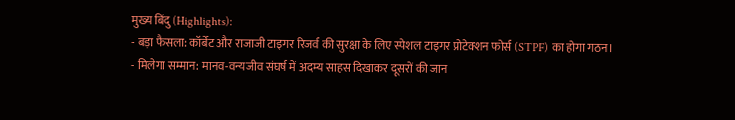मुख्य बिंदु (Highlights):
- बड़ा फैसला: कॉर्बेट और राजाजी टाइगर रिजर्व की सुरक्षा के लिए स्पेशल टाइगर प्रोटेक्शन फोर्स (STPF) का होगा गठन।
- मिलेगा सम्मान: मानव-वन्यजीव संघर्ष में अदम्य साहस दिखाकर दूसरों की जान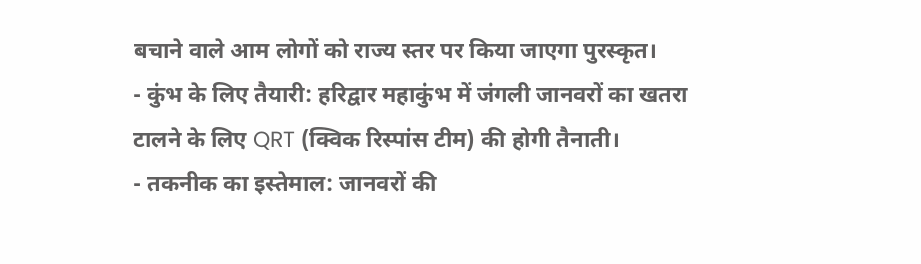बचाने वाले आम लोगों को राज्य स्तर पर किया जाएगा पुरस्कृत।
- कुंभ के लिए तैयारी: हरिद्वार महाकुंभ में जंगली जानवरों का खतरा टालने के लिए QRT (क्विक रिस्पांस टीम) की होगी तैनाती।
- तकनीक का इस्तेमाल: जानवरों की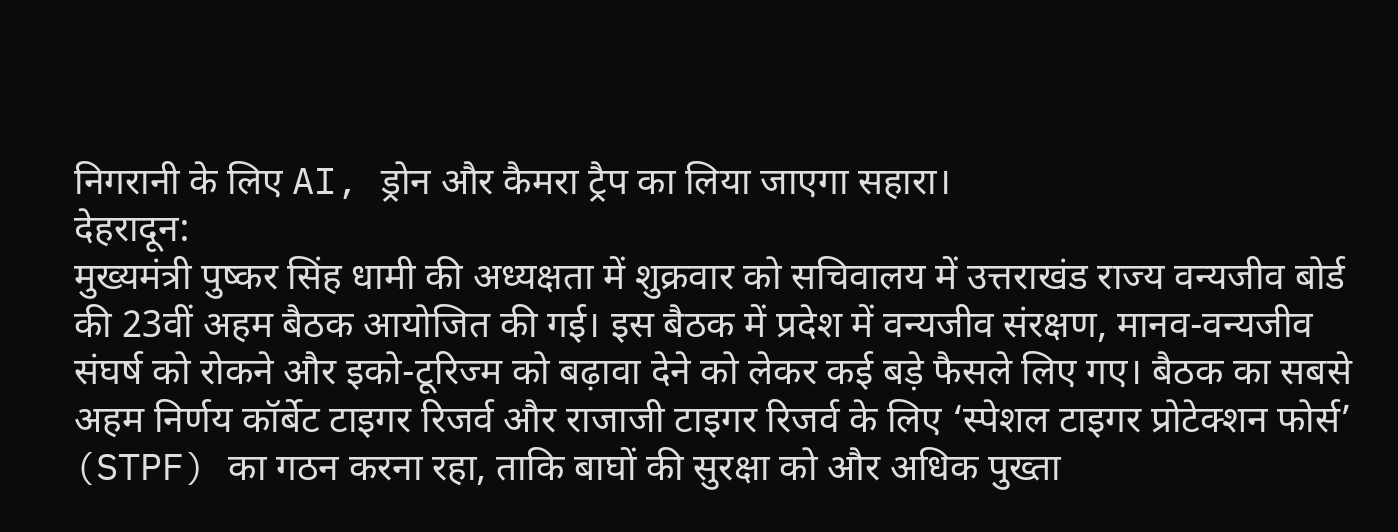निगरानी के लिए AI, ड्रोन और कैमरा ट्रैप का लिया जाएगा सहारा।
देहरादून:
मुख्यमंत्री पुष्कर सिंह धामी की अध्यक्षता में शुक्रवार को सचिवालय में उत्तराखंड राज्य वन्यजीव बोर्ड की 23वीं अहम बैठक आयोजित की गई। इस बैठक में प्रदेश में वन्यजीव संरक्षण, मानव-वन्यजीव संघर्ष को रोकने और इको-टूरिज्म को बढ़ावा देने को लेकर कई बड़े फैसले लिए गए। बैठक का सबसे अहम निर्णय कॉर्बेट टाइगर रिजर्व और राजाजी टाइगर रिजर्व के लिए ‘स्पेशल टाइगर प्रोटेक्शन फोर्स’ (STPF) का गठन करना रहा, ताकि बाघों की सुरक्षा को और अधिक पुख्ता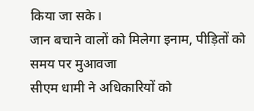किया जा सके।
जान बचाने वालों को मिलेगा इनाम, पीड़ितों को समय पर मुआवजा
सीएम धामी ने अधिकारियों को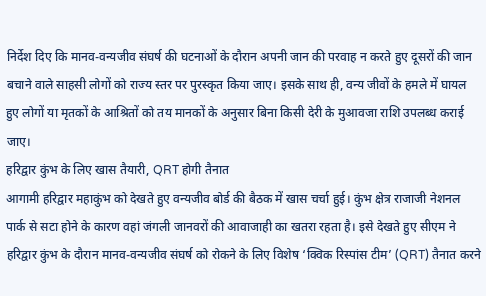निर्देश दिए कि मानव-वन्यजीव संघर्ष की घटनाओं के दौरान अपनी जान की परवाह न करते हुए दूसरों की जान बचाने वाले साहसी लोगों को राज्य स्तर पर पुरस्कृत किया जाए। इसके साथ ही, वन्य जीवों के हमले में घायल हुए लोगों या मृतकों के आश्रितों को तय मानकों के अनुसार बिना किसी देरी के मुआवजा राशि उपलब्ध कराई जाए।
हरिद्वार कुंभ के लिए खास तैयारी, QRT होगी तैनात
आगामी हरिद्वार महाकुंभ को देखते हुए वन्यजीव बोर्ड की बैठक में खास चर्चा हुई। कुंभ क्षेत्र राजाजी नेशनल पार्क से सटा होने के कारण वहां जंगली जानवरों की आवाजाही का खतरा रहता है। इसे देखते हुए सीएम ने हरिद्वार कुंभ के दौरान मानव-वन्यजीव संघर्ष को रोकने के लिए विशेष ‘क्विक रिस्पांस टीम’ (QRT) तैनात करने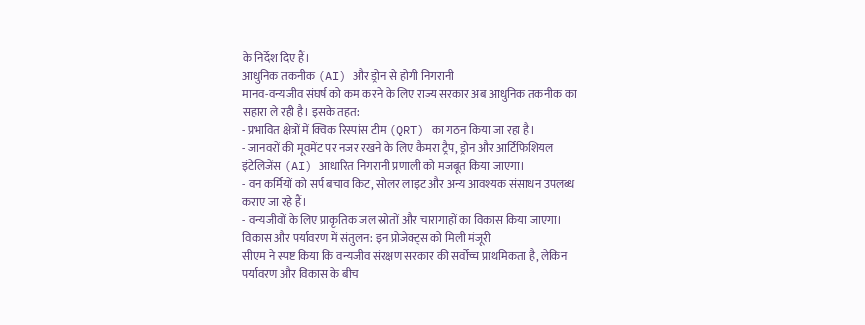के निर्देश दिए हैं।
आधुनिक तकनीक (AI) और ड्रोन से होगी निगरानी
मानव-वन्यजीव संघर्ष को कम करने के लिए राज्य सरकार अब आधुनिक तकनीक का सहारा ले रही है। इसके तहत:
- प्रभावित क्षेत्रों में क्विक रिस्पांस टीम (QRT) का गठन किया जा रहा है।
- जानवरों की मूवमेंट पर नजर रखने के लिए कैमरा ट्रैप, ड्रोन और आर्टिफिशियल इंटेलिजेंस (AI) आधारित निगरानी प्रणाली को मजबूत किया जाएगा।
- वन कर्मियों को सर्प बचाव किट, सोलर लाइट और अन्य आवश्यक संसाधन उपलब्ध कराए जा रहे हैं।
- वन्यजीवों के लिए प्राकृतिक जल स्रोतों और चारागाहों का विकास किया जाएगा।
विकास और पर्यावरण में संतुलन: इन प्रोजेक्ट्स को मिली मंजूरी
सीएम ने स्पष्ट किया कि वन्यजीव संरक्षण सरकार की सर्वोच्च प्राथमिकता है, लेकिन पर्यावरण और विकास के बीच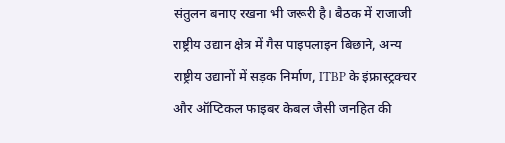संतुलन बनाए रखना भी जरूरी है। बैठक में राजाजी राष्ट्रीय उद्यान क्षेत्र में गैस पाइपलाइन बिछाने, अन्य राष्ट्रीय उद्यानों में सड़क निर्माण, ITBP के इंफ्रास्ट्रक्चर और ऑप्टिकल फाइबर केबल जैसी जनहित की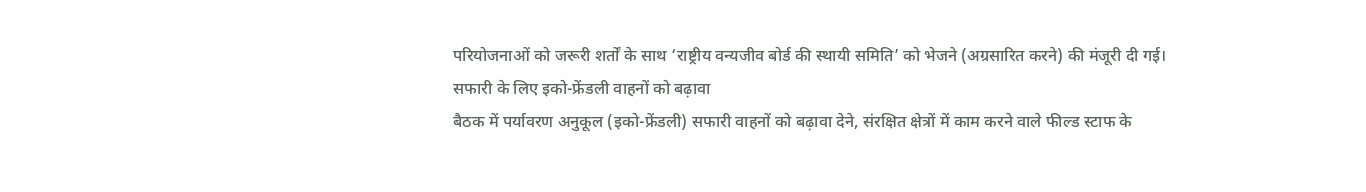परियोजनाओं को जरूरी शर्तों के साथ ‘राष्ट्रीय वन्यजीव बोर्ड की स्थायी समिति’ को भेजने (अग्रसारित करने) की मंजूरी दी गई।
सफारी के लिए इको-फ्रेंडली वाहनों को बढ़ावा
बैठक में पर्यावरण अनुकूल (इको-फ्रेंडली) सफारी वाहनों को बढ़ावा देने, संरक्षित क्षेत्रों में काम करने वाले फील्ड स्टाफ के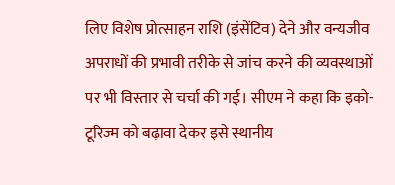लिए विशेष प्रोत्साहन राशि (इंसेंटिव) देने और वन्यजीव अपराधों की प्रभावी तरीके से जांच करने की व्यवस्थाओं पर भी विस्तार से चर्चा की गई। सीएम ने कहा कि इको-टूरिज्म को बढ़ावा देकर इसे स्थानीय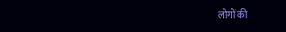लोगों की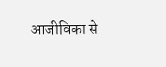आजीविका से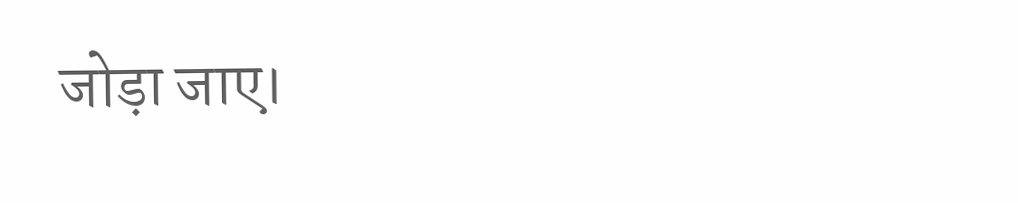जोड़ा जाए।